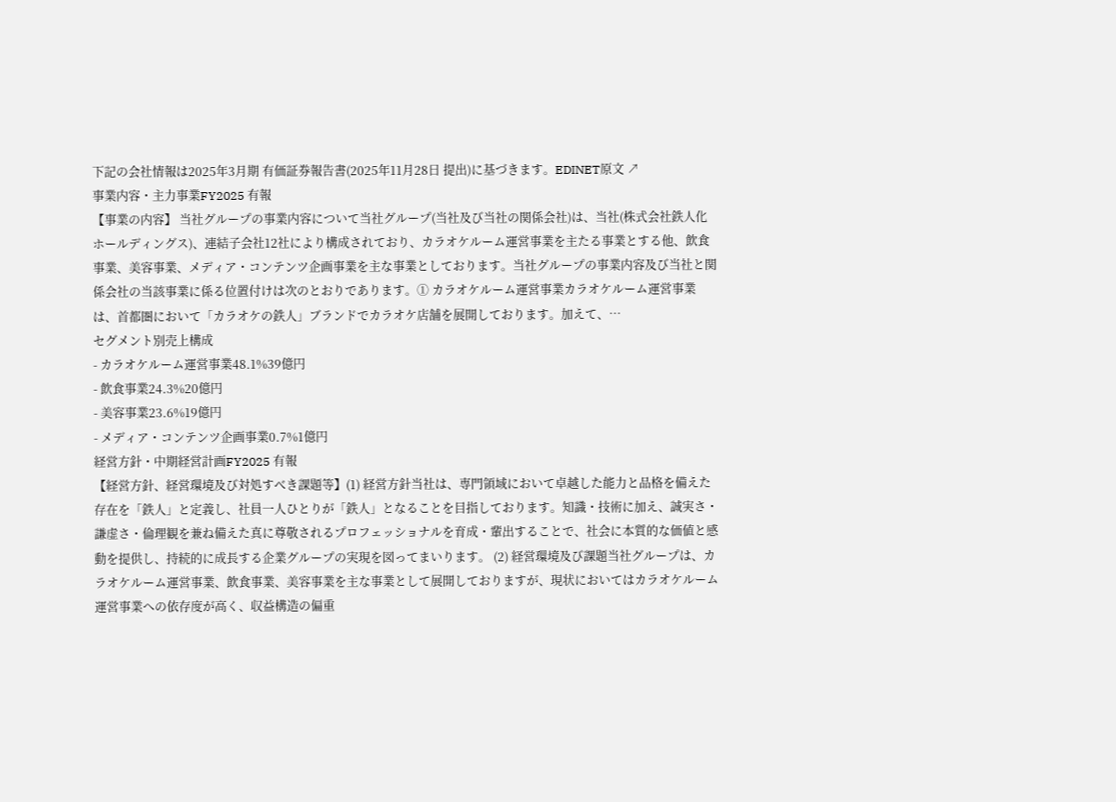下記の会社情報は2025年3月期 有価証券報告書(2025年11月28日 提出)に基づきます。EDINET原文 ↗
事業内容・主力事業FY2025 有報
【事業の内容】 当社グループの事業内容について当社グループ(当社及び当社の関係会社)は、当社(株式会社鉄人化ホールディングス)、連結子会社12社により構成されており、カラオケルーム運営事業を主たる事業とする他、飲食事業、美容事業、メディア・コンテンツ企画事業を主な事業としております。当社グループの事業内容及び当社と関係会社の当該事業に係る位置付けは次のとおりであります。① カラオケルーム運営事業カラオケルーム運営事業は、首都圏において「カラオケの鉄人」ブランドでカラオケ店舗を展開しております。加えて、…
セグメント別売上構成
- カラオケルーム運営事業48.1%39億円
- 飲食事業24.3%20億円
- 美容事業23.6%19億円
- メディア・コンテンツ企画事業0.7%1億円
経営方針・中期経営計画FY2025 有報
【経営方針、経営環境及び対処すべき課題等】(1) 経営方針当社は、専門領域において卓越した能力と品格を備えた存在を「鉄人」と定義し、社員一人ひとりが「鉄人」となることを目指しております。知識・技術に加え、誠実さ・謙虚さ・倫理観を兼ね備えた真に尊敬されるプロフェッショナルを育成・輩出することで、社会に本質的な価値と感動を提供し、持続的に成長する企業グループの実現を図ってまいります。 (2) 経営環境及び課題当社グループは、カラオケルーム運営事業、飲食事業、美容事業を主な事業として展開しておりますが、現状においてはカラオケルーム運営事業への依存度が高く、収益構造の偏重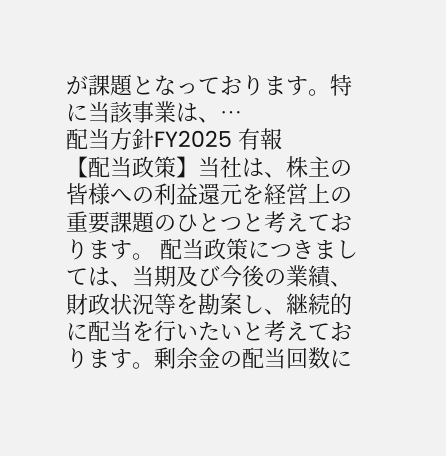が課題となっております。特に当該事業は、…
配当方針FY2025 有報
【配当政策】当社は、株主の皆様への利益還元を経営上の重要課題のひとつと考えております。 配当政策につきましては、当期及び今後の業績、財政状況等を勘案し、継続的に配当を行いたいと考えております。剰余金の配当回数に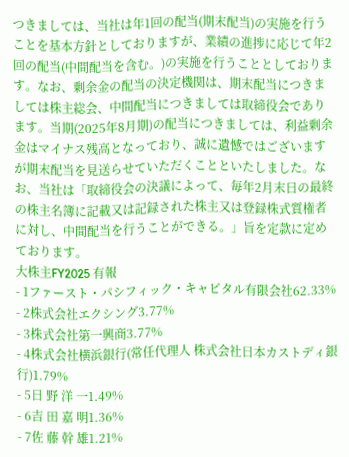つきましては、当社は年1回の配当(期末配当)の実施を行うことを基本方針としておりますが、業績の進捗に応じて年2回の配当(中間配当を含む。)の実施を行うこととしております。なお、剰余金の配当の決定機関は、期末配当につきましては株主総会、中間配当につきましては取締役会であります。当期(2025年8月期)の配当につきましては、利益剰余金はマイナス残高となっており、誠に遺憾ではございますが期末配当を見送らせていただくことといたしました。なお、当社は「取締役会の決議によって、毎年2月末日の最終の株主名簿に記載又は記録された株主又は登録株式質権者に対し、中間配当を行うことができる。」旨を定款に定めております。
大株主FY2025 有報
- 1ファースト・パシフィック・キャピタル有限会社62.33%
- 2株式会社エクシング3.77%
- 3株式会社第一興商3.77%
- 4株式会社横浜銀行(常任代理人 株式会社日本カストディ銀行)1.79%
- 5日 野 洋 一1.49%
- 6吉 田 嘉 明1.36%
- 7佐 藤 幹 雄1.21%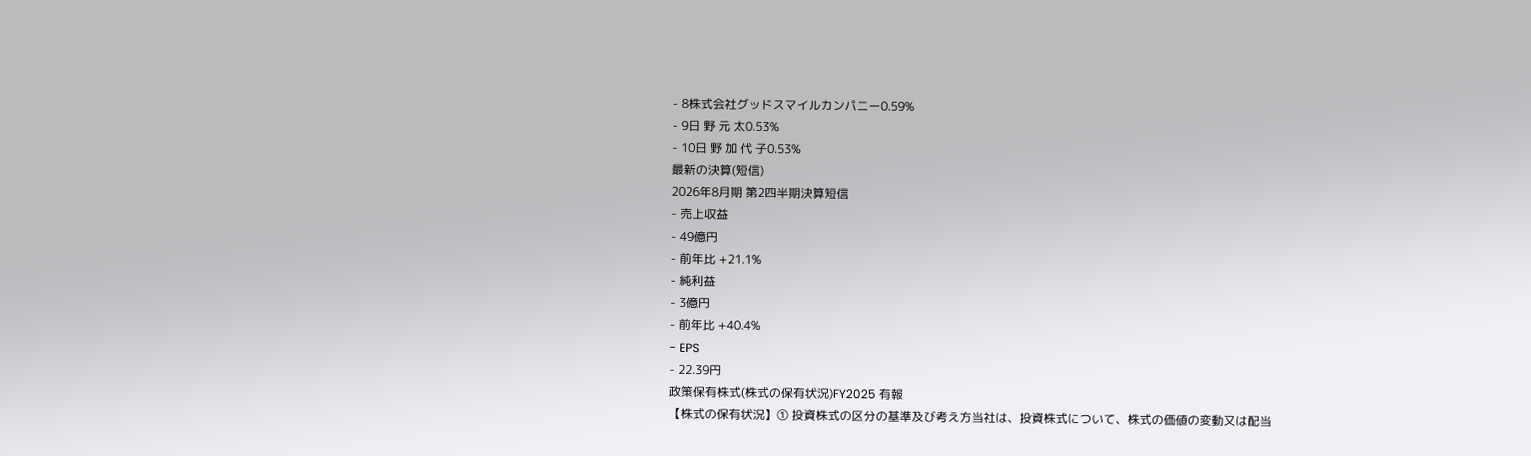- 8株式会社グッドスマイルカンパニー0.59%
- 9日 野 元 太0.53%
- 10日 野 加 代 子0.53%
最新の決算(短信)
2026年8月期 第2四半期決算短信
- 売上収益
- 49億円
- 前年比 +21.1%
- 純利益
- 3億円
- 前年比 +40.4%
- EPS
- 22.39円
政策保有株式(株式の保有状況)FY2025 有報
【株式の保有状況】① 投資株式の区分の基準及び考え方当社は、投資株式について、株式の価値の変動又は配当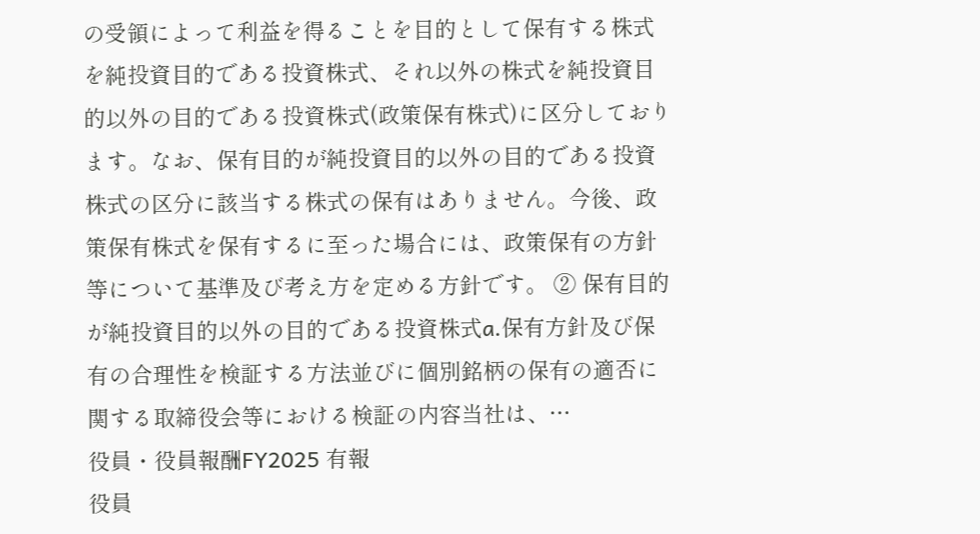の受領によって利益を得ることを目的として保有する株式を純投資目的である投資株式、それ以外の株式を純投資目的以外の目的である投資株式(政策保有株式)に区分しております。なお、保有目的が純投資目的以外の目的である投資株式の区分に該当する株式の保有はありません。今後、政策保有株式を保有するに至った場合には、政策保有の方針等について基準及び考え方を定める方針です。 ② 保有目的が純投資目的以外の目的である投資株式a.保有方針及び保有の合理性を検証する方法並びに個別銘柄の保有の適否に関する取締役会等における検証の内容当社は、…
役員・役員報酬FY2025 有報
役員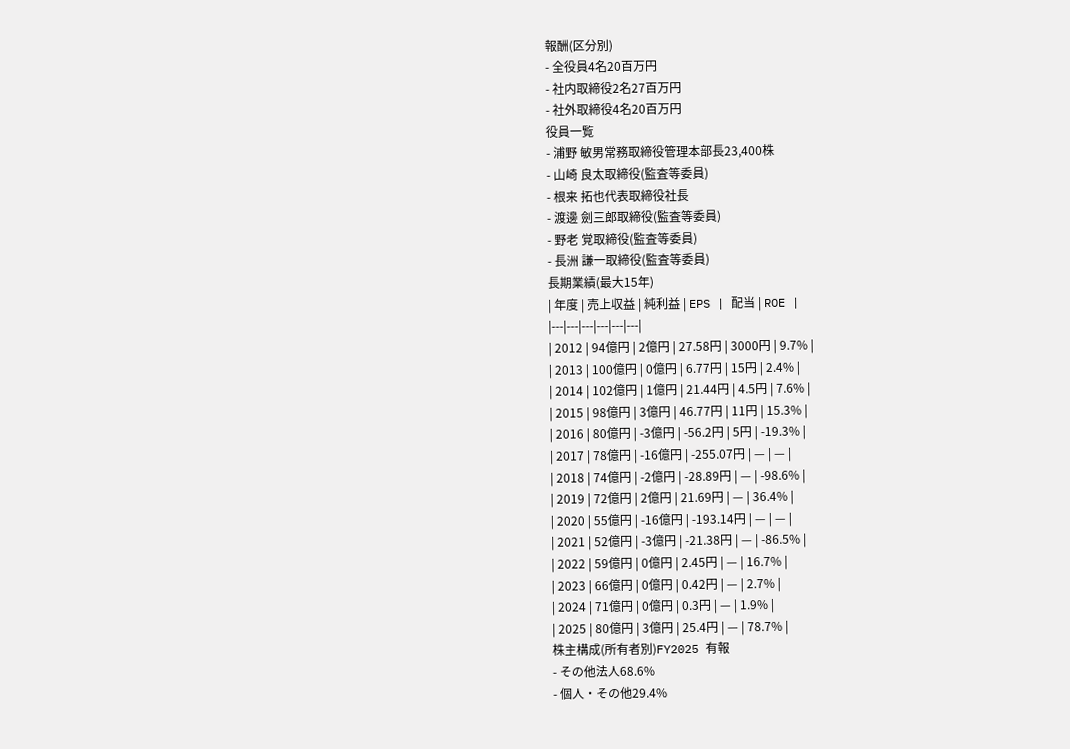報酬(区分別)
- 全役員4名20百万円
- 社内取締役2名27百万円
- 社外取締役4名20百万円
役員一覧
- 浦野 敏男常務取締役管理本部長23,400株
- 山崎 良太取締役(監査等委員)
- 根来 拓也代表取締役社長
- 渡邊 劍三郎取締役(監査等委員)
- 野老 覚取締役(監査等委員)
- 長洲 謙一取締役(監査等委員)
長期業績(最大15年)
| 年度 | 売上収益 | 純利益 | EPS | 配当 | ROE |
|---|---|---|---|---|---|
| 2012 | 94億円 | 2億円 | 27.58円 | 3000円 | 9.7% |
| 2013 | 100億円 | 0億円 | 6.77円 | 15円 | 2.4% |
| 2014 | 102億円 | 1億円 | 21.44円 | 4.5円 | 7.6% |
| 2015 | 98億円 | 3億円 | 46.77円 | 11円 | 15.3% |
| 2016 | 80億円 | -3億円 | -56.2円 | 5円 | -19.3% |
| 2017 | 78億円 | -16億円 | -255.07円 | — | — |
| 2018 | 74億円 | -2億円 | -28.89円 | — | -98.6% |
| 2019 | 72億円 | 2億円 | 21.69円 | — | 36.4% |
| 2020 | 55億円 | -16億円 | -193.14円 | — | — |
| 2021 | 52億円 | -3億円 | -21.38円 | — | -86.5% |
| 2022 | 59億円 | 0億円 | 2.45円 | — | 16.7% |
| 2023 | 66億円 | 0億円 | 0.42円 | — | 2.7% |
| 2024 | 71億円 | 0億円 | 0.3円 | — | 1.9% |
| 2025 | 80億円 | 3億円 | 25.4円 | — | 78.7% |
株主構成(所有者別)FY2025 有報
- その他法人68.6%
- 個人・その他29.4%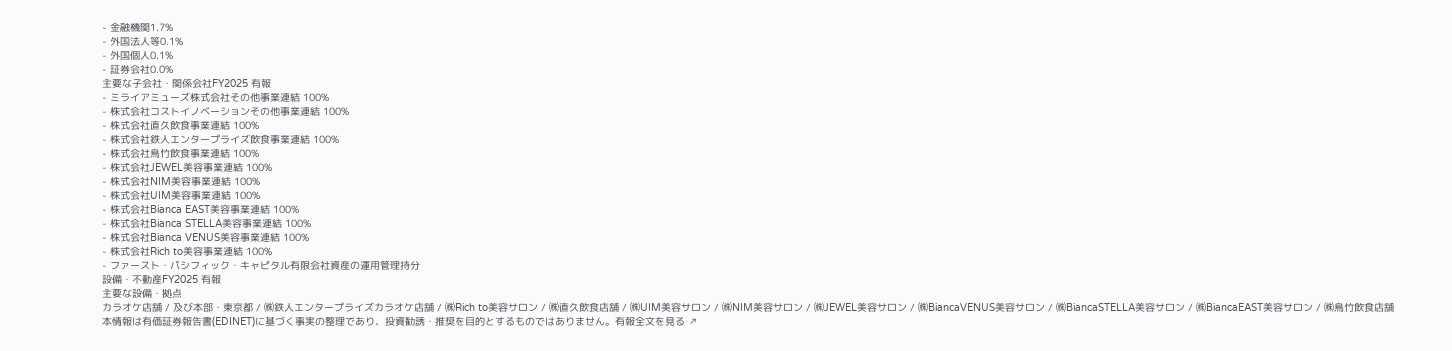- 金融機関1.7%
- 外国法人等0.1%
- 外国個人0.1%
- 証券会社0.0%
主要な子会社・関係会社FY2025 有報
- ミライアミューズ株式会社その他事業連結 100%
- 株式会社コストイノベーションその他事業連結 100%
- 株式会社直久飲食事業連結 100%
- 株式会社鉄人エンタープライズ飲食事業連結 100%
- 株式会社鳥竹飲食事業連結 100%
- 株式会社JEWEL美容事業連結 100%
- 株式会社NIM美容事業連結 100%
- 株式会社UIM美容事業連結 100%
- 株式会社Bianca EAST美容事業連結 100%
- 株式会社Bianca STELLA美容事業連結 100%
- 株式会社Bianca VENUS美容事業連結 100%
- 株式会社Rich to美容事業連結 100%
- ファースト・パシフィック・キャピタル有限会社資産の運用管理持分
設備・不動産FY2025 有報
主要な設備・拠点
カラオケ店舗 / 及び本部・東京都 / ㈱鉄人エンタープライズカラオケ店舗 / ㈱Rich to美容サロン / ㈱直久飲食店舗 / ㈱UIM美容サロン / ㈱NIM美容サロン / ㈱JEWEL美容サロン / ㈱BiancaVENUS美容サロン / ㈱BiancaSTELLA美容サロン / ㈱BiancaEAST美容サロン / ㈱鳥竹飲食店舗
本情報は有価証券報告書(EDINET)に基づく事実の整理であり、投資勧誘・推奨を目的とするものではありません。有報全文を見る ↗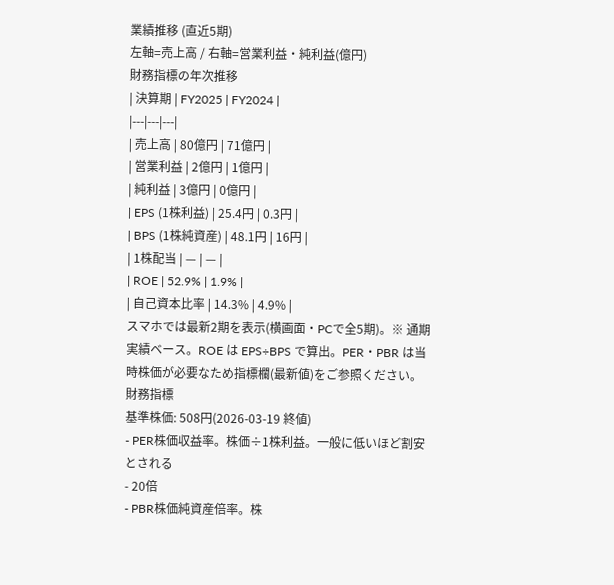業績推移 (直近5期)
左軸=売上高 / 右軸=営業利益・純利益(億円)
財務指標の年次推移
| 決算期 | FY2025 | FY2024 |
|---|---|---|
| 売上高 | 80億円 | 71億円 |
| 営業利益 | 2億円 | 1億円 |
| 純利益 | 3億円 | 0億円 |
| EPS (1株利益) | 25.4円 | 0.3円 |
| BPS (1株純資産) | 48.1円 | 16円 |
| 1株配当 | — | — |
| ROE | 52.9% | 1.9% |
| 自己資本比率 | 14.3% | 4.9% |
スマホでは最新2期を表示(横画面・PCで全5期)。※ 通期実績ベース。ROE は EPS÷BPS で算出。PER・PBR は当時株価が必要なため指標欄(最新値)をご参照ください。
財務指標
基準株価: 508円(2026-03-19 終値)
- PER株価収益率。株価÷1株利益。一般に低いほど割安とされる
- 20倍
- PBR株価純資産倍率。株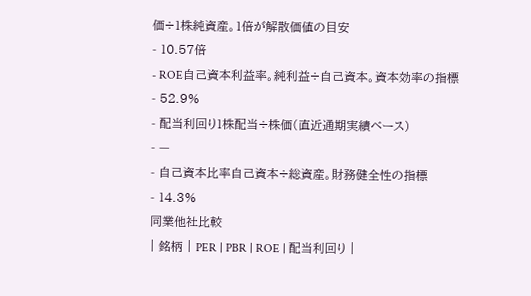価÷1株純資産。1倍が解散価値の目安
- 10.57倍
- ROE自己資本利益率。純利益÷自己資本。資本効率の指標
- 52.9%
- 配当利回り1株配当÷株価(直近通期実績ベース)
- —
- 自己資本比率自己資本÷総資産。財務健全性の指標
- 14.3%
同業他社比較
| 銘柄 | PER | PBR | ROE | 配当利回り |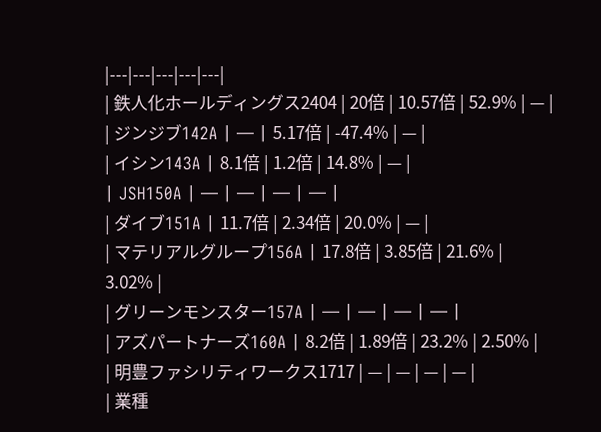|---|---|---|---|---|
| 鉄人化ホールディングス2404 | 20倍 | 10.57倍 | 52.9% | — |
| ジンジブ142A | — | 5.17倍 | -47.4% | — |
| イシン143A | 8.1倍 | 1.2倍 | 14.8% | — |
| JSH150A | — | — | — | — |
| ダイブ151A | 11.7倍 | 2.34倍 | 20.0% | — |
| マテリアルグループ156A | 17.8倍 | 3.85倍 | 21.6% | 3.02% |
| グリーンモンスター157A | — | — | — | — |
| アズパートナーズ160A | 8.2倍 | 1.89倍 | 23.2% | 2.50% |
| 明豊ファシリティワークス1717 | — | — | — | — |
| 業種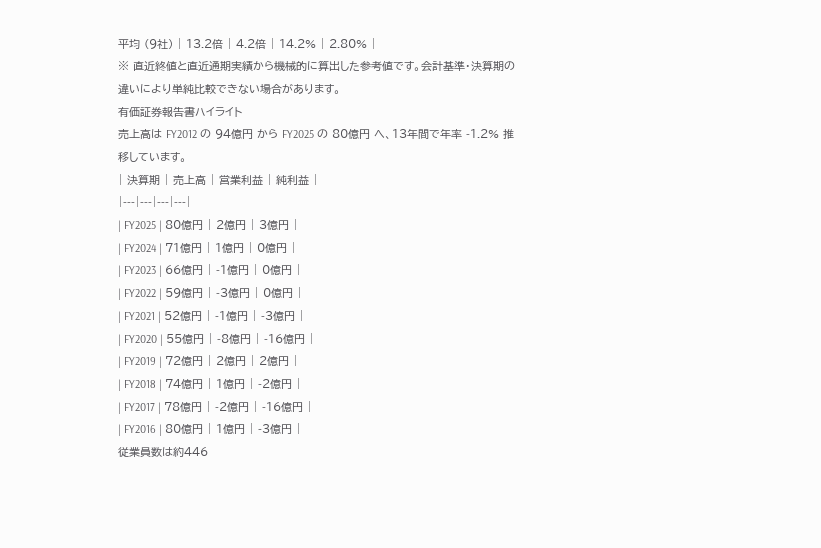平均 (9社) | 13.2倍 | 4.2倍 | 14.2% | 2.80% |
※ 直近終値と直近通期実績から機械的に算出した参考値です。会計基準・決算期の違いにより単純比較できない場合があります。
有価証券報告書ハイライト
売上高は FY2012 の 94億円 から FY2025 の 80億円 へ、13年間で年率 -1.2% 推移しています。
| 決算期 | 売上高 | 営業利益 | 純利益 |
|---|---|---|---|
| FY2025 | 80億円 | 2億円 | 3億円 |
| FY2024 | 71億円 | 1億円 | 0億円 |
| FY2023 | 66億円 | -1億円 | 0億円 |
| FY2022 | 59億円 | -3億円 | 0億円 |
| FY2021 | 52億円 | -1億円 | -3億円 |
| FY2020 | 55億円 | -8億円 | -16億円 |
| FY2019 | 72億円 | 2億円 | 2億円 |
| FY2018 | 74億円 | 1億円 | -2億円 |
| FY2017 | 78億円 | -2億円 | -16億円 |
| FY2016 | 80億円 | 1億円 | -3億円 |
従業員数は約446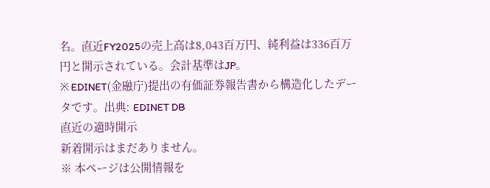名。直近FY2025の売上高は8,043百万円、純利益は336百万円と開示されている。会計基準はJP。
※ EDINET(金融庁)提出の有価証券報告書から構造化したデータです。出典: EDINET DB
直近の適時開示
新着開示はまだありません。
※ 本ページは公開情報を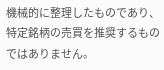機械的に整理したものであり、特定銘柄の売買を推奨するものではありません。